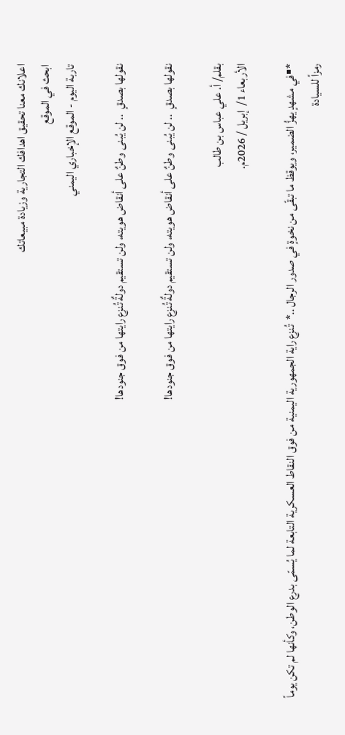اعلانك معنا تحقيق اهدافك التجارية وزيادة مبيعاتك
ابحث في الموقع
تاربة اليوم - الموقع الإخباري اليمني

نقولها بصدقٍ  .. لن يُبنى وطنٌ على أنقاض هويته، ولن تستقيم دولةٌ تُنزع رايتها من فوق جنودها!

نقولها بصدقٍ  .. لن يُبنى وطنٌ على أنقاض هويته، ولن تستقيم دولةٌ تُنزع رايتها من فوق جنودها!

بقلم/ أ. علي عباس بن طالب
الأربعاء 1/  إبريل / 2026م.

*▪في مشهدٍ يهزُّ الضمير، ويوقظ ما تبقّى من نخوةٍ في صدور الرجال ..*  تُنزع راية الجمهورية اليمنية من فوق النقاط العسكرية التابعة لما يُسمّى بدرع الوطن، وكأنها لم تكن يوماً رمزاً للسيادة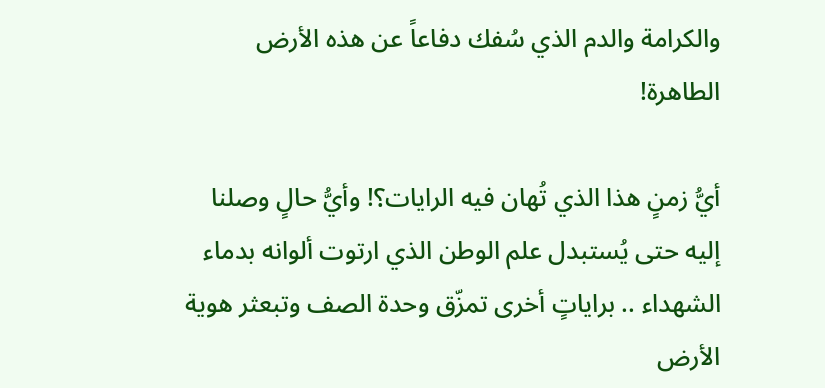والكرامة والدم الذي سُفك دفاعاً عن هذه الأرض الطاهرة!

أيُّ زمنٍ هذا الذي تُهان فيه الرايات؟! وأيُّ حالٍ وصلنا إليه حتى يُستبدل علم الوطن الذي ارتوت ألوانه بدماء الشهداء .. براياتٍ أخرى تمزّق وحدة الصف وتبعثر هوية الأرض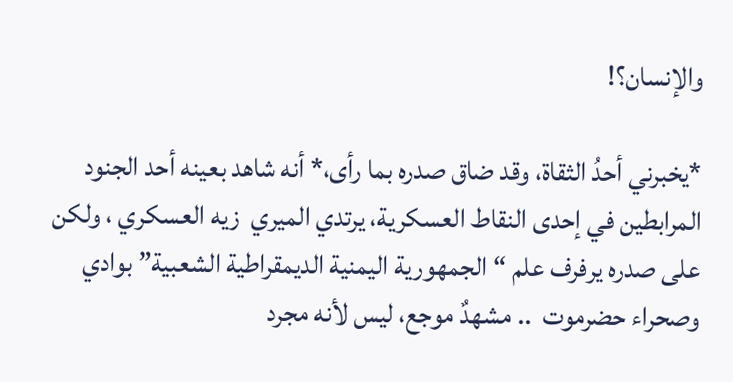والإنسان؟!

*يخبرني أحدُ الثقاة، وقد ضاق صدره بما رأى،* أنه شاهد بعينه أحد الجنود المرابطين في إحدى النقاط العسكرية، يرتدي الميري  زيه العسكري ، ولكن على صدره يرفرف علم “الجمهورية اليمنية الديمقراطية الشعبية” بوادي وصحراء حضرموت  .. مشهدٌ موجع، ليس لأنه مجرد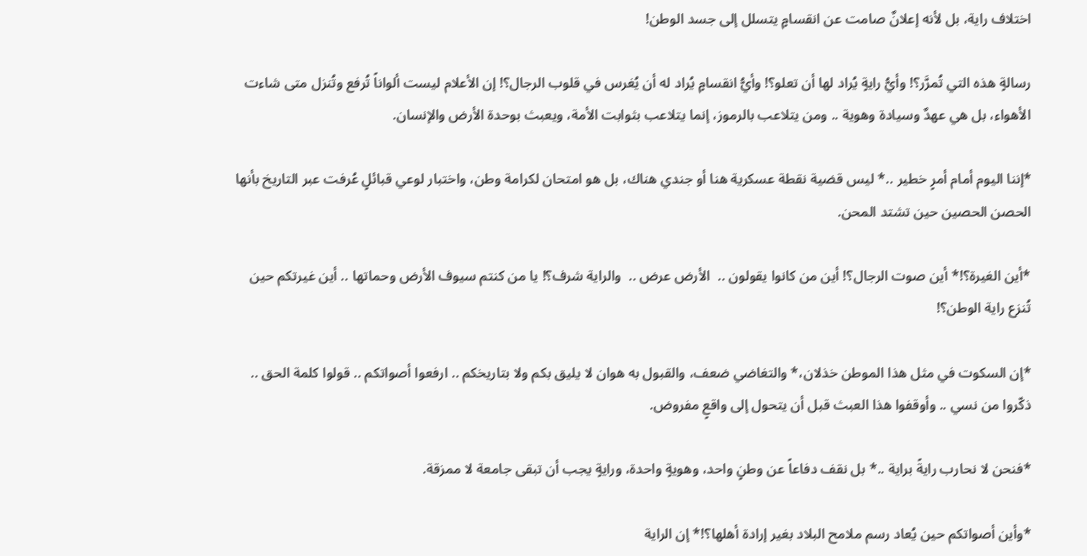اختلاف راية، بل لأنه إعلانٌ صامت عن انقسامٍ يتسلل إلى جسد الوطن!

رسالةٍ هذه التي تُمرَّر؟! وأيُّ رايةٍ يُراد لها أن تعلو؟! وأيُّ انقسامٍ يُراد له أن يُغرس في قلوب الرجال؟! إن الأعلام ليست ألواناً تُرفع وتُنزل متى شاءت الأهواء، بل هي عهدٌ وسيادة وهوية .. ومن يتلاعب بالرموز، إنما يتلاعب بثوابت الأمة، ويعبث بوحدة الأرض والإنسان.

*إننا اليوم أمام أمرٍ خطير ..* ليس قضية نقطة عسكرية هنا أو جندي هناك، بل هو امتحان لكرامة وطن، واختبار لوعي قبائلٍ عُرفت عبر التاريخ بأنها الحصن الحصين حين تشتد المحن.

*أين الغيرة؟!* أين صوت الرجال؟! أين من كانوا يقولون ..  الأرض عرض ..  والراية شرف؟! يا من كنتم سيوف الأرض وحماتها .. أين غيرتكم حين تُنزع راية الوطن؟!

*إن السكوت في مثل هذا الموطن خذلان،* والتغاضي ضعف، والقبول به هوان لا يليق بكم ولا بتاريخكم .. ارفعوا أصواتكم .. قولوا كلمة الحق .. ذكّروا من نسي .. وأوقفوا هذا العبث قبل أن يتحول إلى واقعٍ مفروض.

*فنحن لا نحارب رايةً براية ..* بل نقف دفاعاً عن وطنٍ واحد، وهويةٍ واحدة، ورايةٍ يجب أن تبقى جامعة لا ممزقة.

*وأين أصواتكم حين يُعاد رسم ملامح البلاد بغير إرادة أهلها؟!* إن الراية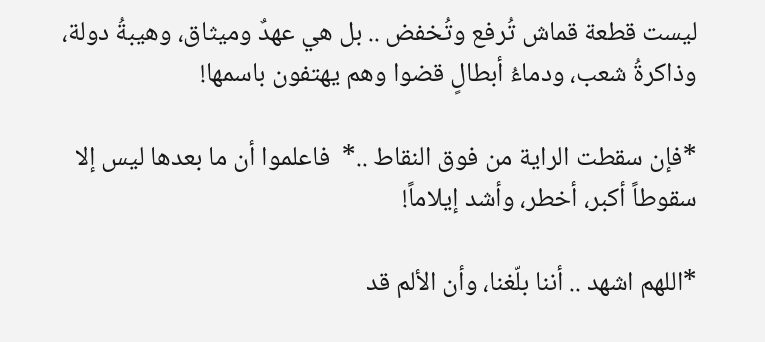ليست قطعة قماش تُرفع وتُخفض .. بل هي عهدٌ وميثاق، وهيبةُ دولة، وذاكرةُ شعب، ودماءُ أبطالٍ قضوا وهم يهتفون باسمها!

*فإن سقطت الراية من فوق النقاط ..*  فاعلموا أن ما بعدها ليس إلا سقوطاً أكبر، أخطر، وأشد إيلاماً!

*اللهم اشهد .. أننا بلّغنا، وأن الألم قد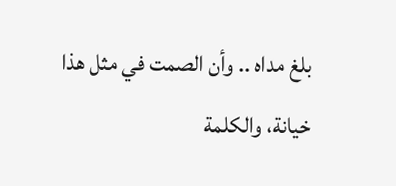بلغ مداه .. وأن الصمت في مثل هذا خيانة، والكلمة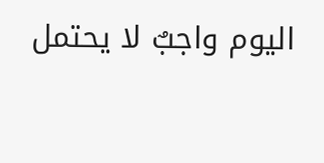اليوم واجبٌ لا يحتمل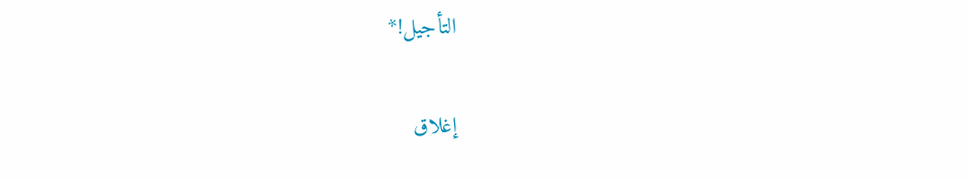التأجيل!*

إغلاق